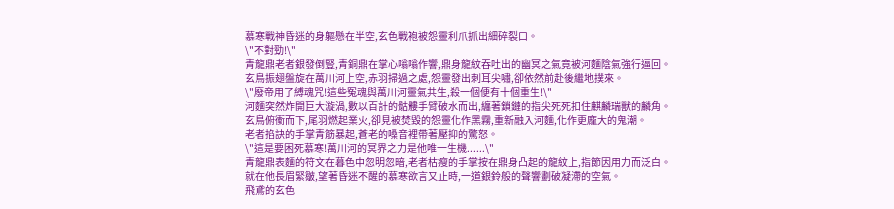慕寒戰神昏迷的身軀懸在半空,玄色戰袍被怨靈利爪抓出細碎裂口。
\"不對勁!\"
青龍鼎老者銀發倒豎,青銅鼎在掌心嗡嗡作響,鼎身龍紋吞吐出的幽冥之氣竟被河麵陰氣強行逼回。
玄鳥振翅盤旋在萬川河上空,赤羽掃過之處,怨靈發出刺耳尖嘯,卻依然前赴後繼地撲來。
\"廢帝用了縛魂咒!這些冤魂與萬川河靈氣共生,殺一個便有十個重生!\"
河麵突然炸開巨大漩渦,數以百計的骷髏手臂破水而出,纏著鎖鏈的指尖死死扣住麒麟瑞獸的麟角。
玄鳥俯衝而下,尾羽燃起業火,卻見被焚毀的怨靈化作黑霧,重新融入河麵,化作更龐大的鬼潮。
老者掐訣的手掌青筋暴起,蒼老的嗓音裡帶著壓抑的驚怒。
\"這是要困死慕寒!萬川河的冥界之力是他唯一生機......\"
青龍鼎表麵的符文在暮色中忽明忽暗,老者枯瘦的手掌按在鼎身凸起的龍紋上,指節因用力而泛白。
就在他長眉緊皺,望著昏迷不醒的慕寒欲言又止時,一道銀鈴般的聲響劃破凝滯的空氣。
飛鳶的玄色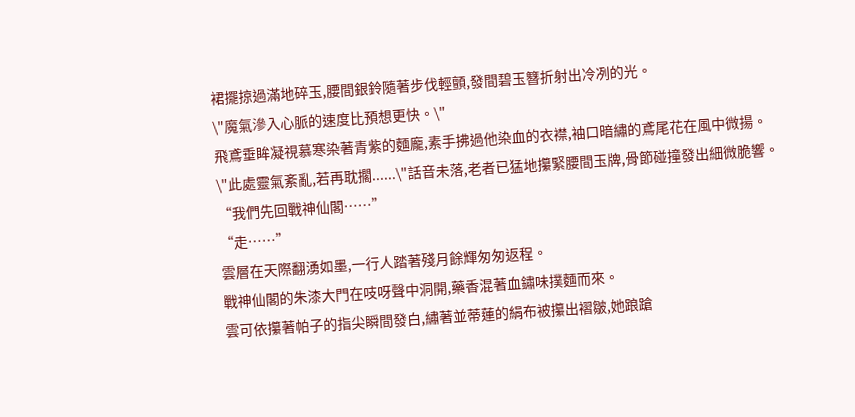裙擺掠過滿地碎玉,腰間銀鈴隨著步伐輕顫,發間碧玉簪折射出冷冽的光。
\"魔氣滲入心脈的速度比預想更快。\"
飛鳶垂眸凝視慕寒染著青紫的麵龐,素手拂過他染血的衣襟,袖口暗繡的鳶尾花在風中微揚。
\"此處靈氣紊亂,若再耽擱......\"話音未落,老者已猛地攥緊腰間玉牌,骨節碰撞發出細微脆響。
“我們先回戰神仙閣……”
“走……”
雲層在天際翻湧如墨,一行人踏著殘月餘輝匆匆返程。
戰神仙閣的朱漆大門在吱呀聲中洞開,藥香混著血鏽味撲麵而來。
雲可依攥著帕子的指尖瞬間發白,繡著並蒂蓮的絹布被攥出褶皺,她踉蹌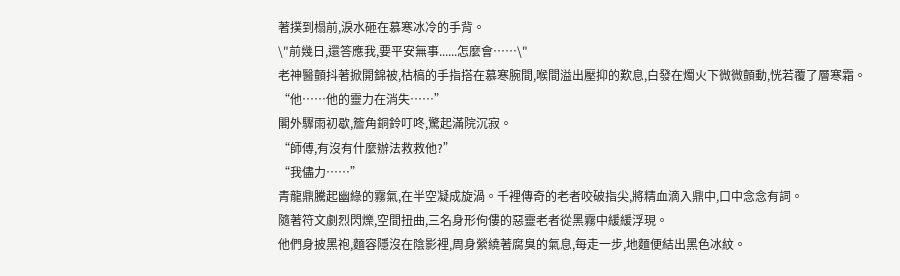著撲到榻前,淚水砸在慕寒冰冷的手背。
\"前幾日,還答應我,要平安無事......怎麼會……\"
老神醫顫抖著掀開錦被,枯槁的手指搭在慕寒腕間,喉間溢出壓抑的歎息,白發在燭火下微微顫動,恍若覆了層寒霜。
“他……他的靈力在消失……”
閣外驟雨初歇,簷角銅鈴叮咚,驚起滿院沉寂。
“師傅,有沒有什麼辦法救救他?”
“我儘力……”
青龍鼎騰起幽綠的霧氣,在半空凝成旋渦。千裡傳奇的老者咬破指尖,將精血滴入鼎中,口中念念有詞。
隨著符文劇烈閃爍,空間扭曲,三名身形佝僂的惡靈老者從黑霧中緩緩浮現。
他們身披黑袍,麵容隱沒在陰影裡,周身縈繞著腐臭的氣息,每走一步,地麵便結出黑色冰紋。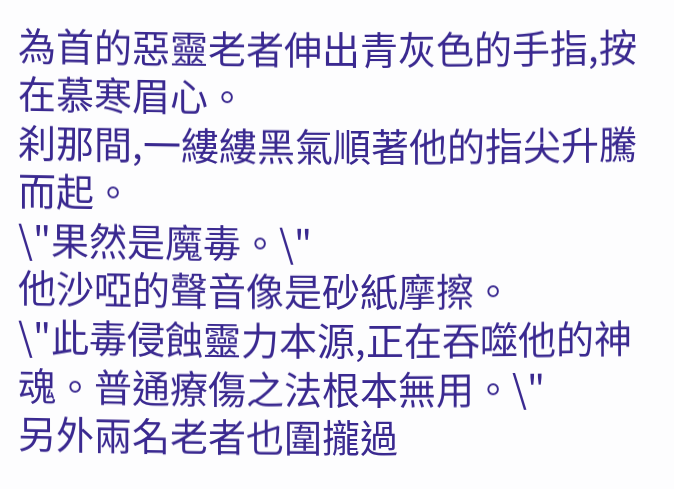為首的惡靈老者伸出青灰色的手指,按在慕寒眉心。
刹那間,一縷縷黑氣順著他的指尖升騰而起。
\"果然是魔毒。\"
他沙啞的聲音像是砂紙摩擦。
\"此毒侵蝕靈力本源,正在吞噬他的神魂。普通療傷之法根本無用。\"
另外兩名老者也圍攏過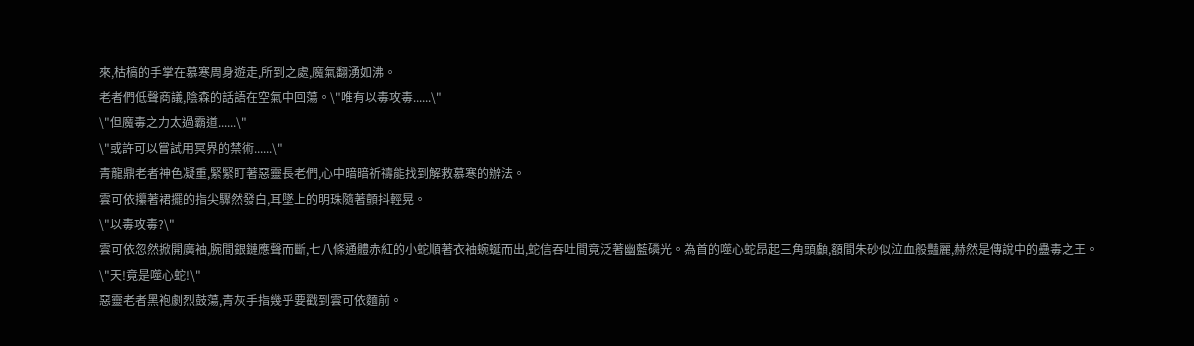來,枯槁的手掌在慕寒周身遊走,所到之處,魔氣翻湧如沸。
老者們低聲商議,陰森的話語在空氣中回蕩。\"唯有以毒攻毒......\"
\"但魔毒之力太過霸道......\"
\"或許可以嘗試用冥界的禁術......\"
青龍鼎老者神色凝重,緊緊盯著惡靈長老們,心中暗暗祈禱能找到解救慕寒的辦法。
雲可依攥著裙擺的指尖驟然發白,耳墜上的明珠隨著顫抖輕晃。
\"以毒攻毒?\"
雲可依忽然掀開廣袖,腕間銀鏈應聲而斷,七八條通體赤紅的小蛇順著衣袖蜿蜒而出,蛇信吞吐間竟泛著幽藍磷光。為首的噬心蛇昂起三角頭顱,額間朱砂似泣血般豔麗,赫然是傳說中的蠱毒之王。
\"天!竟是噬心蛇!\"
惡靈老者黑袍劇烈鼓蕩,青灰手指幾乎要戳到雲可依麵前。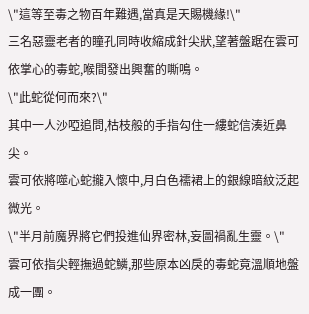\"這等至毒之物百年難遇,當真是天賜機緣!\"
三名惡靈老者的瞳孔同時收縮成針尖狀,望著盤踞在雲可依掌心的毒蛇,喉間發出興奮的嘶鳴。
\"此蛇從何而來?\"
其中一人沙啞追問,枯枝般的手指勾住一縷蛇信湊近鼻尖。
雲可依將噬心蛇攏入懷中,月白色襦裙上的銀線暗紋泛起微光。
\"半月前魔界將它們投進仙界密林,妄圖禍亂生靈。\"
雲可依指尖輕撫過蛇鱗,那些原本凶戾的毒蛇竟溫順地盤成一團。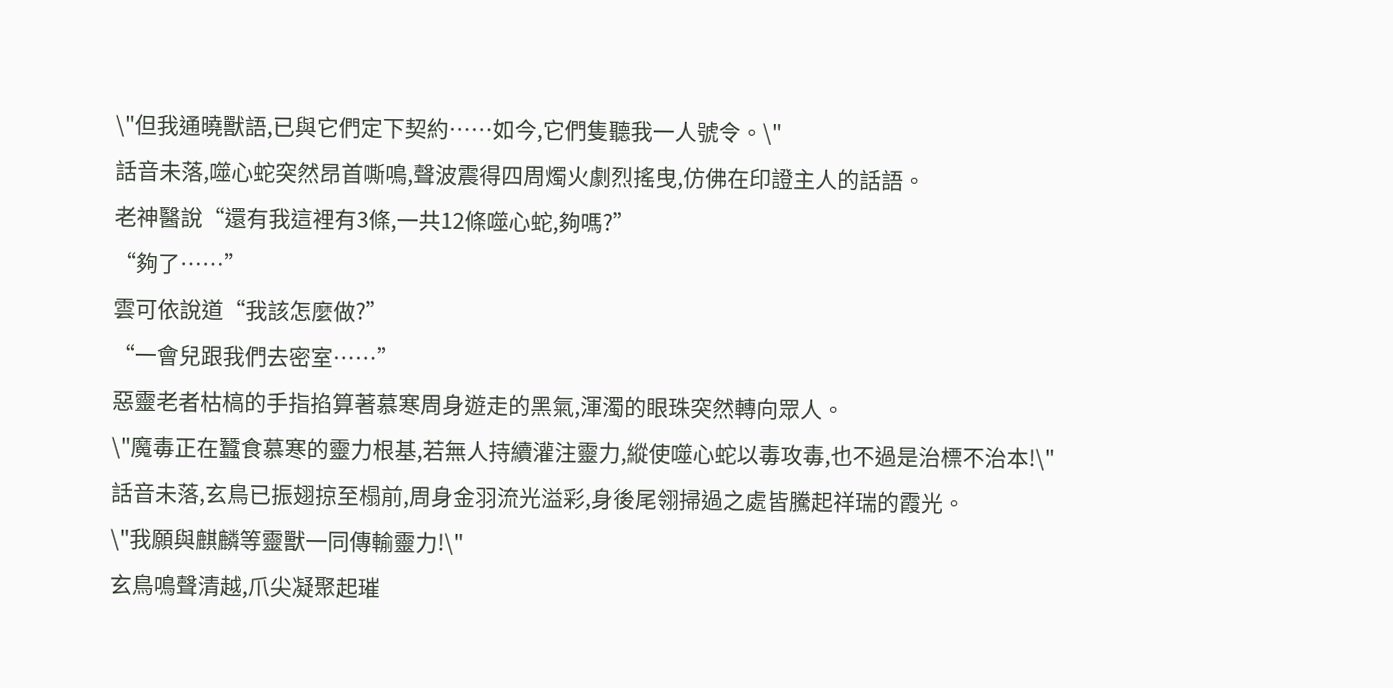\"但我通曉獸語,已與它們定下契約……如今,它們隻聽我一人號令。\"
話音未落,噬心蛇突然昂首嘶鳴,聲波震得四周燭火劇烈搖曳,仿佛在印證主人的話語。
老神醫說“還有我這裡有3條,一共12條噬心蛇,夠嗎?”
“夠了……”
雲可依說道“我該怎麼做?”
“一會兒跟我們去密室……”
惡靈老者枯槁的手指掐算著慕寒周身遊走的黑氣,渾濁的眼珠突然轉向眾人。
\"魔毒正在蠶食慕寒的靈力根基,若無人持續灌注靈力,縱使噬心蛇以毒攻毒,也不過是治標不治本!\"
話音未落,玄鳥已振翅掠至榻前,周身金羽流光溢彩,身後尾翎掃過之處皆騰起祥瑞的霞光。
\"我願與麒麟等靈獸一同傳輸靈力!\"
玄鳥鳴聲清越,爪尖凝聚起璀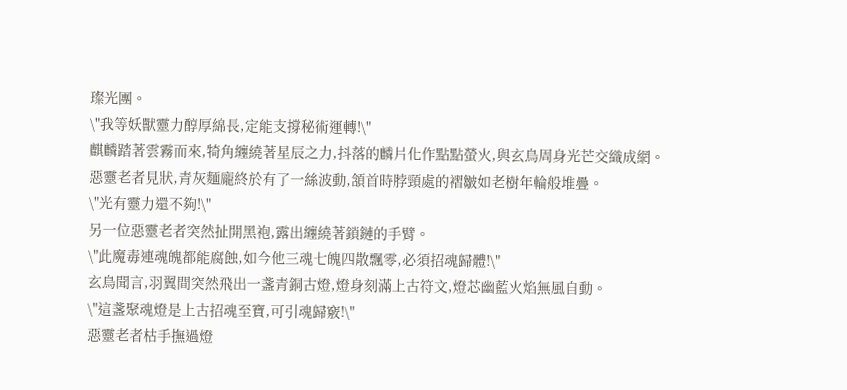璨光團。
\"我等妖獸靈力醇厚綿長,定能支撐秘術運轉!\"
麒麟踏著雲霧而來,犄角纏繞著星辰之力,抖落的麟片化作點點螢火,與玄鳥周身光芒交織成網。
惡靈老者見狀,青灰麵龐終於有了一絲波動,頷首時脖頸處的褶皺如老樹年輪般堆疊。
\"光有靈力還不夠!\"
另一位惡靈老者突然扯開黑袍,露出纏繞著鎖鏈的手臂。
\"此魔毒連魂魄都能腐蝕,如今他三魂七魄四散飄零,必須招魂歸體!\"
玄鳥聞言,羽翼間突然飛出一盞青銅古燈,燈身刻滿上古符文,燈芯幽藍火焰無風自動。
\"這盞聚魂燈是上古招魂至寶,可引魂歸竅!\"
惡靈老者枯手撫過燈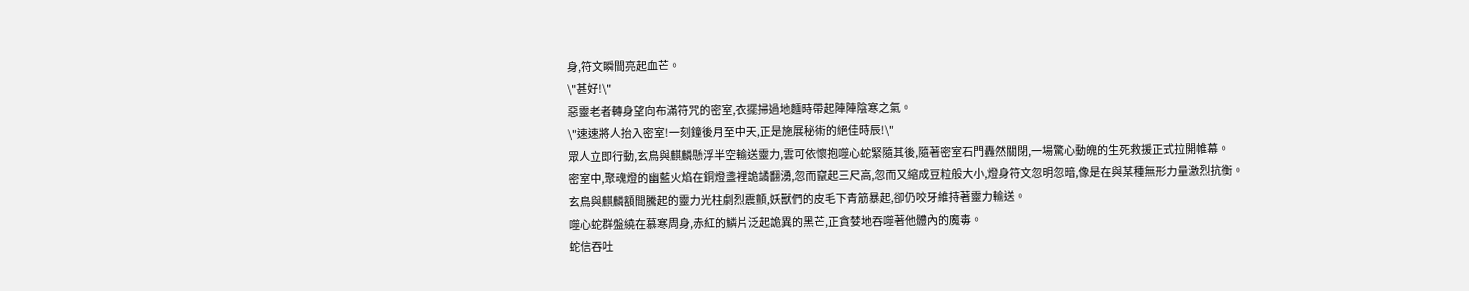身,符文瞬間亮起血芒。
\"甚好!\"
惡靈老者轉身望向布滿符咒的密室,衣擺掃過地麵時帶起陣陣陰寒之氣。
\"速速將人抬入密室!一刻鐘後月至中天,正是施展秘術的絕佳時辰!\"
眾人立即行動,玄鳥與麒麟懸浮半空輸送靈力,雲可依懷抱噬心蛇緊隨其後,隨著密室石門轟然關閉,一場驚心動魄的生死救援正式拉開帷幕。
密室中,聚魂燈的幽藍火焰在銅燈盞裡詭譎翻湧,忽而竄起三尺高,忽而又縮成豆粒般大小,燈身符文忽明忽暗,像是在與某種無形力量激烈抗衡。
玄鳥與麒麟額間騰起的靈力光柱劇烈震顫,妖獸們的皮毛下青筋暴起,卻仍咬牙維持著靈力輸送。
噬心蛇群盤繞在慕寒周身,赤紅的鱗片泛起詭異的黑芒,正貪婪地吞噬著他體內的魔毒。
蛇信吞吐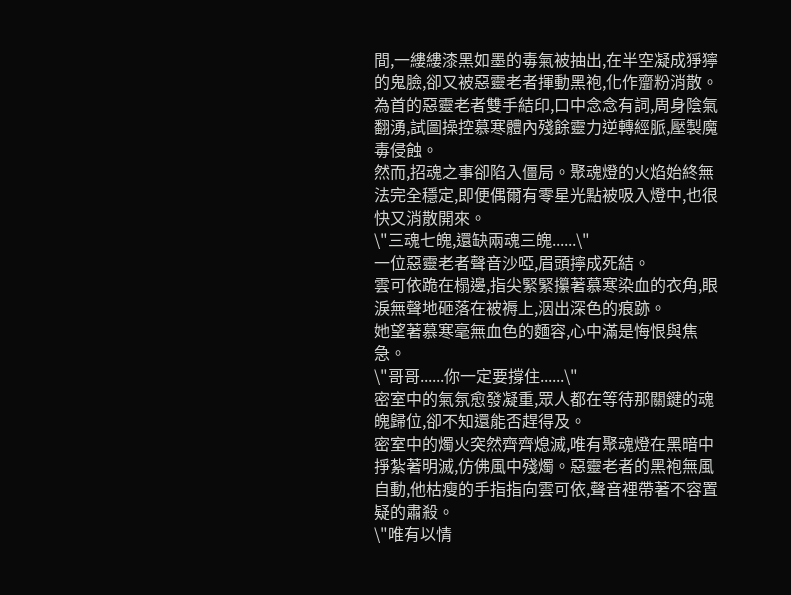間,一縷縷漆黑如墨的毒氣被抽出,在半空凝成猙獰的鬼臉,卻又被惡靈老者揮動黑袍,化作齏粉消散。
為首的惡靈老者雙手結印,口中念念有詞,周身陰氣翻湧,試圖操控慕寒體內殘餘靈力逆轉經脈,壓製魔毒侵蝕。
然而,招魂之事卻陷入僵局。聚魂燈的火焰始終無法完全穩定,即便偶爾有零星光點被吸入燈中,也很快又消散開來。
\"三魂七魄,還缺兩魂三魄......\"
一位惡靈老者聲音沙啞,眉頭擰成死結。
雲可依跪在榻邊,指尖緊緊攥著慕寒染血的衣角,眼淚無聲地砸落在被褥上,洇出深色的痕跡。
她望著慕寒毫無血色的麵容,心中滿是悔恨與焦急。
\"哥哥......你一定要撐住......\"
密室中的氣氛愈發凝重,眾人都在等待那關鍵的魂魄歸位,卻不知還能否趕得及。
密室中的燭火突然齊齊熄滅,唯有聚魂燈在黑暗中掙紮著明滅,仿佛風中殘燭。惡靈老者的黑袍無風自動,他枯瘦的手指指向雲可依,聲音裡帶著不容置疑的肅殺。
\"唯有以情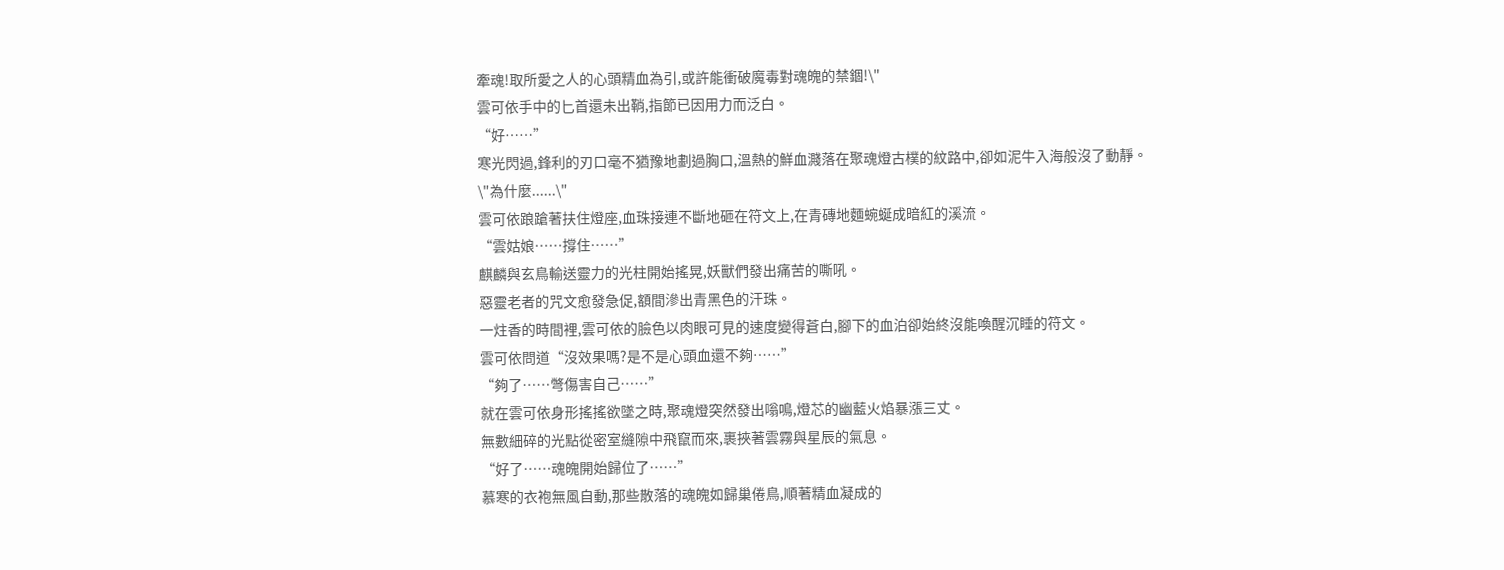牽魂!取所愛之人的心頭精血為引,或許能衝破魔毒對魂魄的禁錮!\"
雲可依手中的匕首還未出鞘,指節已因用力而泛白。
“好……”
寒光閃過,鋒利的刃口毫不猶豫地劃過胸口,溫熱的鮮血濺落在聚魂燈古樸的紋路中,卻如泥牛入海般沒了動靜。
\"為什麼......\"
雲可依踉蹌著扶住燈座,血珠接連不斷地砸在符文上,在青磚地麵蜿蜒成暗紅的溪流。
“雲姑娘……撐住……”
麒麟與玄鳥輸送靈力的光柱開始搖晃,妖獸們發出痛苦的嘶吼。
惡靈老者的咒文愈發急促,額間滲出青黑色的汗珠。
一炷香的時間裡,雲可依的臉色以肉眼可見的速度變得蒼白,腳下的血泊卻始終沒能喚醒沉睡的符文。
雲可依問道“沒效果嗎?是不是心頭血還不夠……”
“夠了……彆傷害自己……”
就在雲可依身形搖搖欲墜之時,聚魂燈突然發出嗡鳴,燈芯的幽藍火焰暴漲三丈。
無數細碎的光點從密室縫隙中飛竄而來,裹挾著雲霧與星辰的氣息。
“好了……魂魄開始歸位了……”
慕寒的衣袍無風自動,那些散落的魂魄如歸巢倦鳥,順著精血凝成的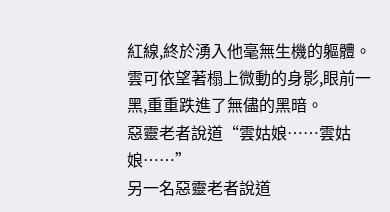紅線,終於湧入他毫無生機的軀體。
雲可依望著榻上微動的身影,眼前一黑,重重跌進了無儘的黑暗。
惡靈老者說道“雲姑娘……雲姑娘……”
另一名惡靈老者說道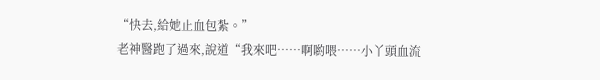“快去,給她止血包紮。”
老神醫跑了過來,說道“我來吧……啊喲喂……小丫頭血流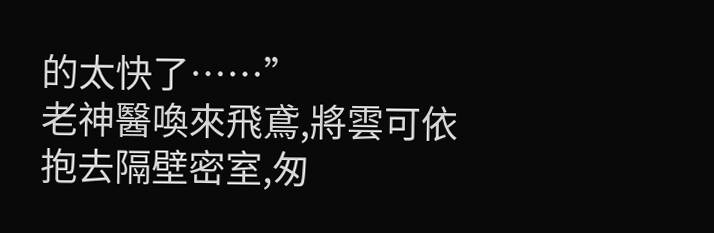的太快了……”
老神醫喚來飛鳶,將雲可依抱去隔壁密室,匆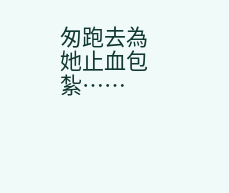匆跑去為她止血包紮……